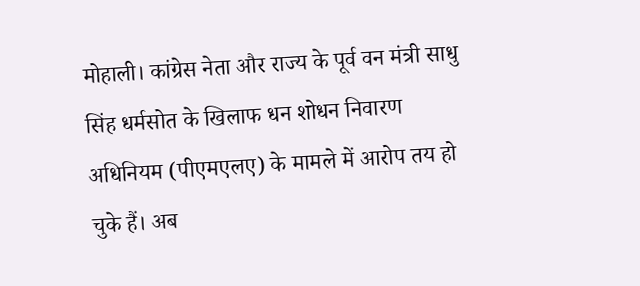मोहाली। कांग्रेस नेता और राज्य के पूर्व वन मंत्री साधु सिंह धर्मसोत के खिलाफ धन शोधन निवारण अधिनियम (पीएमएलए) के मामले में आरोप तय हो चुके हैं। अब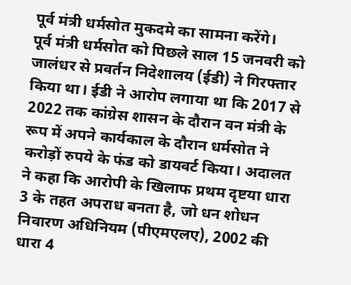पूर्व मंत्री धर्मसोत मुकदमे का सामना करेंगे।
पूर्व मंत्री धर्मसोत को पिछले साल 15 जनवरी को जालंधर से प्रवर्तन निदेशालय (ईडी) ने गिरफ्तार किया था। ईडी ने आरोप लगाया था कि 2017 से 2022 तक कांग्रेस शासन के दौरान वन मंत्री के रूप में अपने कार्यकाल के दौरान धर्मसोत ने करोड़ों रुपये के फंड को डायवर्ट किया। अदालत ने कहा कि आरोपी के खिलाफ प्रथम दृष्टया धारा 3 के तहत अपराध बनता है, जो धन शोधन निवारण अधिनियम (पीएमएलए), 2002 की धारा 4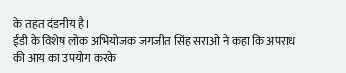के तहत दंडनीय है।
ईडी के विशेष लोक अभियोजक जगजीत सिंह सराओ ने कहा कि अपराध की आय का उपयोग करके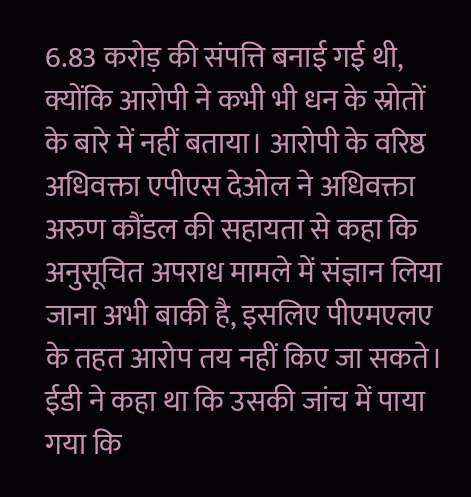6.83 करोड़ की संपत्ति बनाई गई थी, क्योंकि आरोपी ने कभी भी धन के स्रोतों के बारे में नहीं बताया। आरोपी के वरिष्ठ अधिवक्ता एपीएस देओल ने अधिवक्ता अरुण कौंडल की सहायता से कहा कि अनुसूचित अपराध मामले में संज्ञान लिया जाना अभी बाकी है, इसलिए पीएमएलए के तहत आरोप तय नहीं किए जा सकते। ईडी ने कहा था कि उसकी जांच में पाया गया कि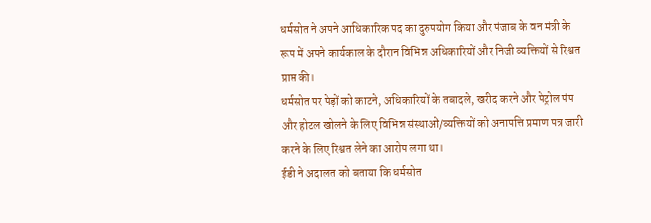धर्मसोत ने अपने आधिकारिक पद का दुरुपयोग किया और पंजाब के वन मंत्री के रूप में अपने कार्यकाल के दौरान विभिन्न अधिकारियों और निजी व्यक्तियों से रिश्वत प्राप्त की।
धर्मसोत पर पेड़ों को काटने, अधिकारियों के तबादले, खरीद करने और पेट्रोल पंप और होटल खोलने के लिए विभिन्न संस्थाओं/व्यक्तियों को अनापत्ति प्रमाण पत्र जारी करने के लिए रिश्वत लेने का आरोप लगा था।
ईडी ने अदालत को बताया कि धर्मसोत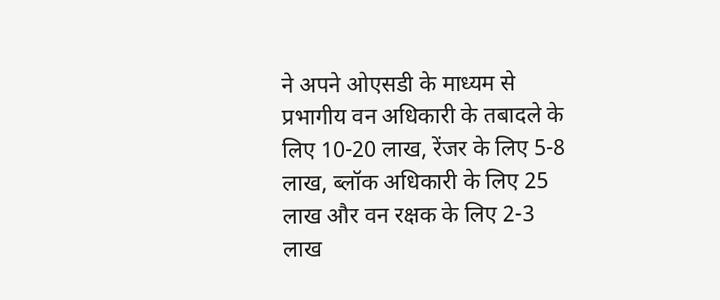ने अपने ओएसडी के माध्यम से प्रभागीय वन अधिकारी के तबादले के लिए 10-20 लाख, रेंजर के लिए 5-8 लाख, ब्लॉक अधिकारी के लिए 25 लाख और वन रक्षक के लिए 2-3 लाख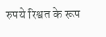रुपये रिश्वत के रूप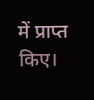में प्राप्त किए।